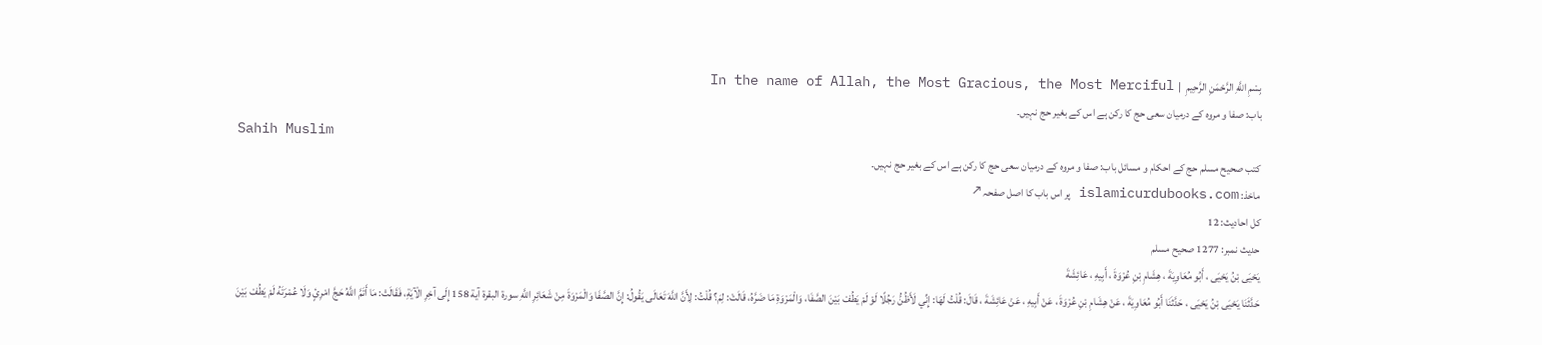بِسْمِ اللَّهِ الرَّحْمَنِ الرَّحِيمِ  |  In the name of Allah, the Most Gracious, the Most Merciful
باب: صفا و مروہ کے درمیان سعی حج کا رکن ہے اس کے بغیر حج نہیں۔
Sahih Muslim
کتب صحیح مسلم حج کے احکام و مسائل باب: صفا و مروہ کے درمیان سعی حج کا رکن ہے اس کے بغیر حج نہیں۔
ماخذ: islamicurdubooks.com پر اس باب کا اصل صفحہ ↗
کل احادیث: 12
حدیث نمبر: 1277 صحیح مسلم
يَحْيَى بْنُ يَحْيَى ، أَبُو مُعَاوِيَةَ ، هِشَامِ بْنِ عُرْوَةَ ، أَبِيهِ ، عَائِشَةَ
حَدَّثَنَا يَحْيَى بْنُ يَحْيَى ، حَدَّثَنَا أَبُو مُعَاوِيَةَ ، عَنْ هِشَامِ بْنِ عُرْوَةَ ، عَنْ أَبِيهِ ، عَنْ عَائِشَةَ ، قَالَ: قُلْتُ لَهَا: إِنِّي لَأَظُنُّ رَجُلًا لَوْ لَمْ يَطُفْ بَيْنَ الصَّفَا، وَالْمَرْوَةِ مَا ضَرَّهُ، قَالَتْ: لِمَ؟ قُلْتُ: لِأَنَّ اللَّهَ تَعَالَى يَقُولُ: إِنَّ الصَّفَا وَالْمَرْوَةَ مِنْ شَعَائِرِ اللَّهِ سورة البقرة آية 158 إِلَى آخِرِ الْآيَةِ، فَقَالَتْ: مَا أَتَمَّ اللَّهُ حَجَّ امْرِئٍ وَلَا عُمْرَتَهُ لَمْ يَطُفْ بَيْنَ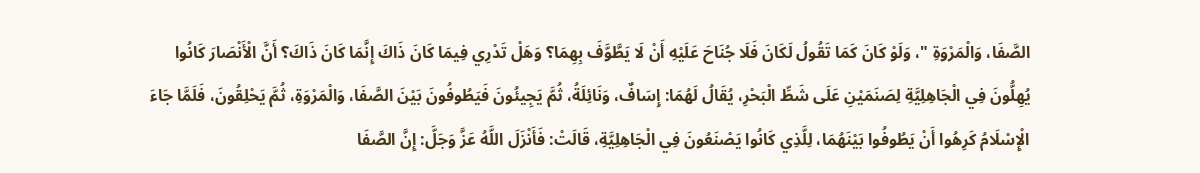الصَّفَا، وَالْمَرْوَةِ "، وَلَوْ كَانَ كَمَا تَقُولُ لَكَانَ فَلَا جُنَاحَ عَلَيْهِ أَنْ لَا يَطَّوَّفَ بِهِمَا؟ وَهَلْ تَدْرِي فِيمَا كَانَ ذَاكَ إِنَّمَا كَانَ ذَاكَ؟ أَنَّ الْأَنْصَارَ كَانُوا يُهِلُّونَ فِي الْجَاهِلِيَّةِ لِصَنَمَيْنِ عَلَى شَطِّ الْبَحْرِ، يُقَالُ لَهُمَا: إِسَافٌ، وَنَائِلَةُ، ثُمَّ يَجِيئُونَ فَيَطُوفُونَ بَيْنَ الصَّفَا، وَالْمَرْوَةِ، ثُمَّ يَحْلِقُونَ، فَلَمَّا جَاءَ الْإِسْلَامُ كَرِهُوا أَنْ يَطُوفُوا بَيْنَهُمَا، لِلَّذِي كَانُوا يَصْنَعُونَ فِي الْجَاهِلِيَّةِ، قَالَتْ: فَأَنْزَلَ اللَّهُ عَزَّ وَجَلَّ: إِنَّ الصَّفَا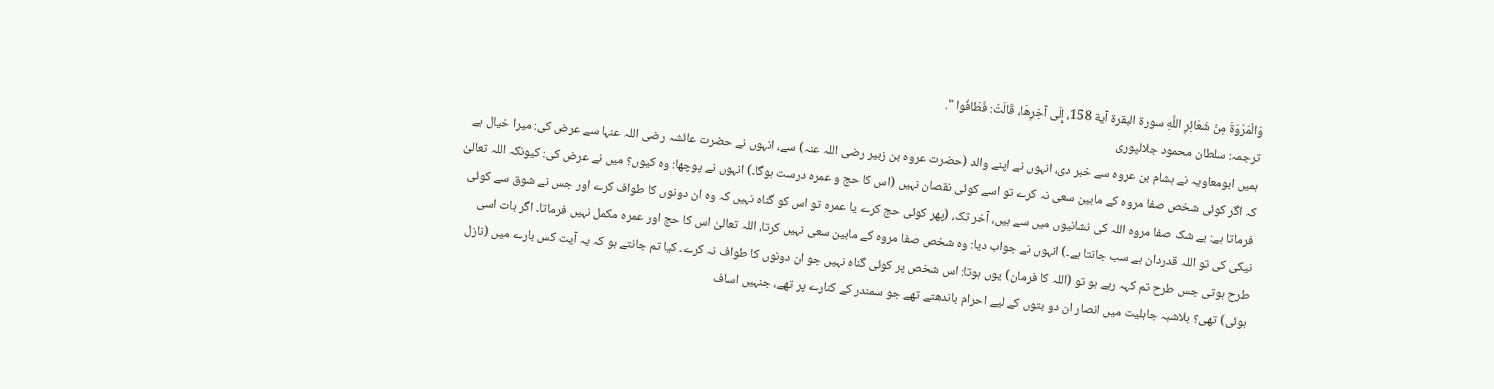وَالْمَرْوَةَ مِنْ شَعَائِرِ اللَّهِ سورة البقرة آية 158، إِلَى آخِرِهَا، قَالَتْ: فَطَافُوا ".
ترجمہ: سلطان محمود جلالپوری
ہمیں ابومعاویہ نے ہشام بن عروہ سے خبر دی، انہوں نے اپنے والد (حضرت عروہ بن زبیر رضی اللہ عنہ) سے، انہوں نے حضرت عائشہ رضی اللہ عنہا سے عرض کی: میرا خیال ہے کہ اگر کوئی شخص صفا مروہ کے مابین سعی نہ کرے تو اسے کوئی نقصان نہیں (اس کا حج و عمرہ درست ہوگا۔) انہوں نے پوچھا: وہ کیوں؟ میں نے عرض کی: کیونکہ اللہ تعالیٰ فرماتا ہے: بے شک صفا مروہ اللہ کی نشانیوں میں سے ہیں، آخر تک، (پھر کوئی حج کرے یا عمرہ تو اس کو گناہ نہیں کہ وہ ان دونوں کا طواف کرے اور جس نے شوق سے کوئی نیکی کی تو اللہ قدردان ہے سب جانتا ہے۔) انہوں نے جواب دیا: وہ شخص صفا مروہ کے مابین سعی نہیں کرتا، اللہ تعالیٰ اس کا حج اور عمرہ مکمل نہیں فرماتا۔ اگر بات اسی طرح ہوتی جس طرح تم کہہ رہے ہو تو (اللہ کا فرمان) یوں ہوتا: اس شخص پر کوئی گناہ نہیں جو ان دونوں کا طواف نہ کرے۔ کیا تم جانتے ہو کہ یہ آیت کس بارے میں (نازل ہوئی) تھی؟ بلاشبہ جاہلیت میں انصار ان دو بتوں کے لیے احرام باندھتے تھے جو سمندر کے کنارے پر تھے، جنہیں اساف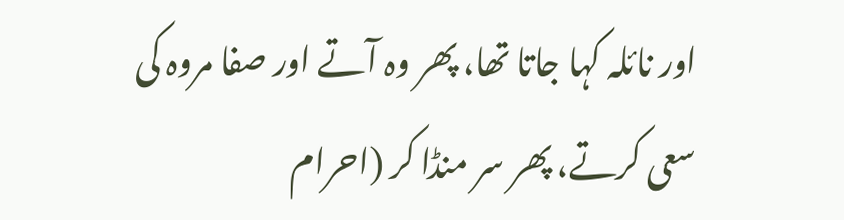اور نائلہ کہا جاتا تھا، پھر وہ آتے اور صفا مروہ کی سعی کرتے، پھر سر منڈا کر (احرام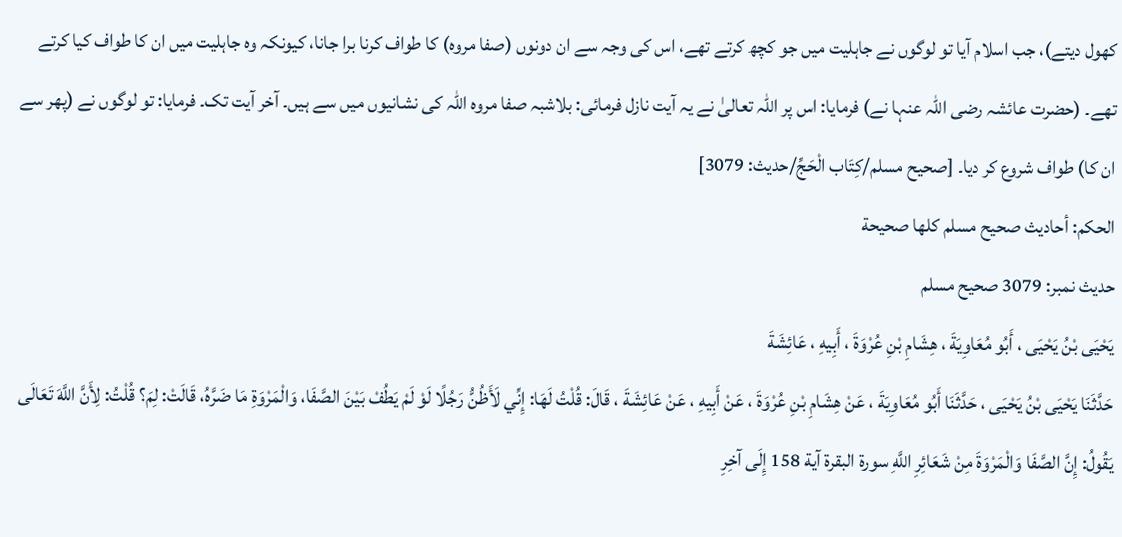کھول دیتے)، جب اسلام آیا تو لوگوں نے جاہلیت میں جو کچھ کرتے تھے، اس کی وجہ سے ان دونوں (صفا مروہ) کا طواف کرنا برا جانا، کیونکہ وہ جاہلیت میں ان کا طواف کیا کرتے تھے۔ (حضرت عائشہ رضی اللہ عنہا نے) فرمایا: اس پر اللہ تعالیٰ نے یہ آیت نازل فرمائی: بلاشبہ صفا مروہ اللہ کی نشانیوں میں سے ہیں۔ آخر آیت تک۔ فرمایا: تو لوگوں نے (پھر سے ان کا) طواف شروع کر دیا۔ [صحيح مسلم/كِتَاب الْحَجِّ/حدیث: 3079]
الحكم: أحاديث صحيح مسلم كلها صحيحة
حدیث نمبر: 3079 صحیح مسلم
يَحْيَى بْنُ يَحْيَى ، أَبُو مُعَاوِيَةَ ، هِشَامِ بْنِ عُرْوَةَ ، أَبِيهِ ، عَائِشَةَ
حَدَّثَنَا يَحْيَى بْنُ يَحْيَى ، حَدَّثَنَا أَبُو مُعَاوِيَةَ ، عَنْ هِشَامِ بْنِ عُرْوَةَ ، عَنْ أَبِيهِ ، عَنْ عَائِشَةَ ، قَالَ: قُلْتُ لَهَا: إِنِّي لَأَظُنُّ رَجُلًا لَوْ لَمْ يَطُفْ بَيْنَ الصَّفَا، وَالْمَرْوَةِ مَا ضَرَّهُ، قَالَتْ: لِمَ؟ قُلْتُ: لِأَنَّ اللَّهَ تَعَالَى يَقُولُ: إِنَّ الصَّفَا وَالْمَرْوَةَ مِنْ شَعَائِرِ اللَّهِ سورة البقرة آية 158 إِلَى آخِرِ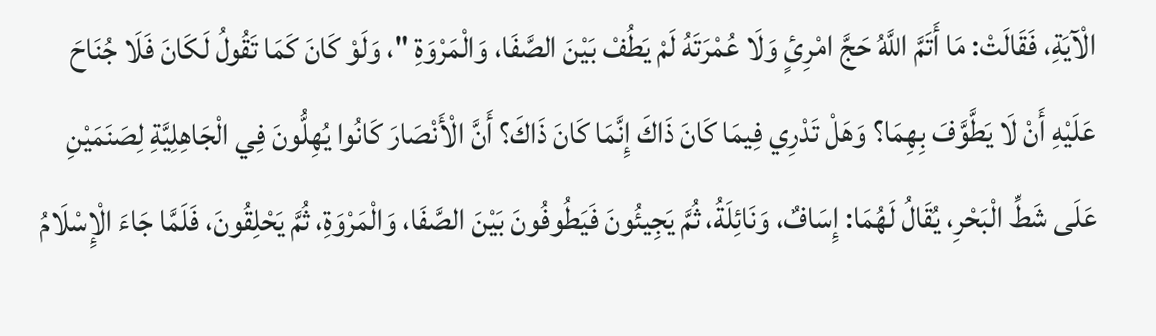الْآيَةِ، فَقَالَتْ: مَا أَتَمَّ اللَّهُ حَجَّ امْرِئٍ وَلَا عُمْرَتَهُ لَمْ يَطُفْ بَيْنَ الصَّفَا، وَالْمَرْوَةِ "، وَلَوْ كَانَ كَمَا تَقُولُ لَكَانَ فَلَا جُنَاحَ عَلَيْهِ أَنْ لَا يَطَّوَّفَ بِهِمَا؟ وَهَلْ تَدْرِي فِيمَا كَانَ ذَاكَ إِنَّمَا كَانَ ذَاكَ؟ أَنَّ الْأَنْصَارَ كَانُوا يُهِلُّونَ فِي الْجَاهِلِيَّةِ لِصَنَمَيْنِ عَلَى شَطِّ الْبَحْرِ، يُقَالُ لَهُمَا: إِسَافٌ، وَنَائِلَةُ، ثُمَّ يَجِيئُونَ فَيَطُوفُونَ بَيْنَ الصَّفَا، وَالْمَرْوَةِ، ثُمَّ يَحْلِقُونَ، فَلَمَّا جَاءَ الْإِسْلَامُ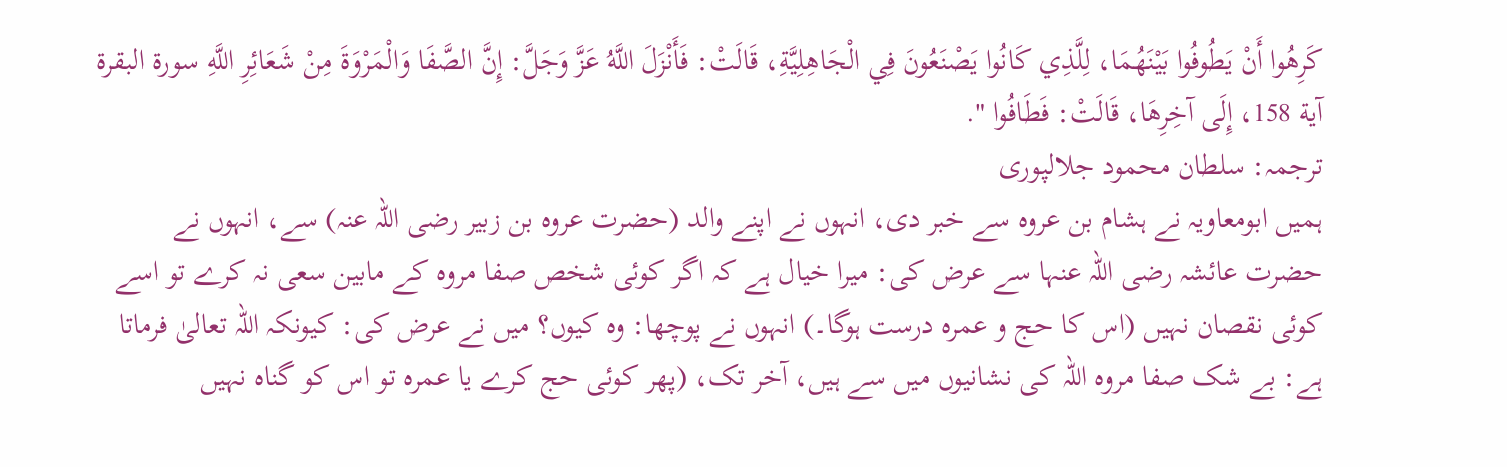كَرِهُوا أَنْ يَطُوفُوا بَيْنَهُمَا، لِلَّذِي كَانُوا يَصْنَعُونَ فِي الْجَاهِلِيَّةِ، قَالَتْ: فَأَنْزَلَ اللَّهُ عَزَّ وَجَلَّ: إِنَّ الصَّفَا وَالْمَرْوَةَ مِنْ شَعَائِرِ اللَّهِ سورة البقرة آية 158، إِلَى آخِرِهَا، قَالَتْ: فَطَافُوا ".
ترجمہ: سلطان محمود جلالپوری
ہمیں ابومعاویہ نے ہشام بن عروہ سے خبر دی، انہوں نے اپنے والد (حضرت عروہ بن زبیر رضی اللہ عنہ) سے، انہوں نے حضرت عائشہ رضی اللہ عنہا سے عرض کی: میرا خیال ہے کہ اگر کوئی شخص صفا مروہ کے مابین سعی نہ کرے تو اسے کوئی نقصان نہیں (اس کا حج و عمرہ درست ہوگا۔) انہوں نے پوچھا: وہ کیوں؟ میں نے عرض کی: کیونکہ اللہ تعالیٰ فرماتا ہے: بے شک صفا مروہ اللہ کی نشانیوں میں سے ہیں، آخر تک، (پھر کوئی حج کرے یا عمرہ تو اس کو گناہ نہیں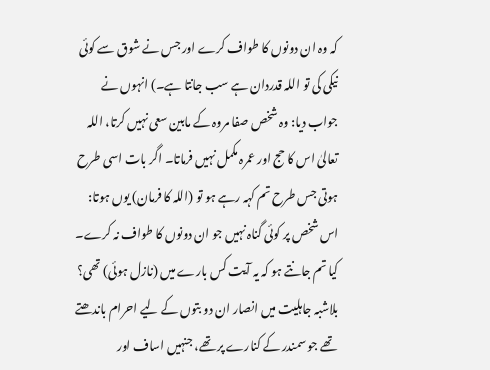کہ وہ ان دونوں کا طواف کرے اور جس نے شوق سے کوئی نیکی کی تو اللہ قدردان ہے سب جانتا ہے۔) انہوں نے جواب دیا: وہ شخص صفا مروہ کے مابین سعی نہیں کرتا، اللہ تعالیٰ اس کا حج اور عمرہ مکمل نہیں فرماتا۔ اگر بات اسی طرح ہوتی جس طرح تم کہہ رہے ہو تو (اللہ کا فرمان) یوں ہوتا: اس شخص پر کوئی گناہ نہیں جو ان دونوں کا طواف نہ کرے۔ کیا تم جانتے ہو کہ یہ آیت کس بارے میں (نازل ہوئی) تھی؟ بلاشبہ جاہلیت میں انصار ان دو بتوں کے لیے احرام باندھتے تھے جو سمندر کے کنارے پر تھے، جنہیں اساف اور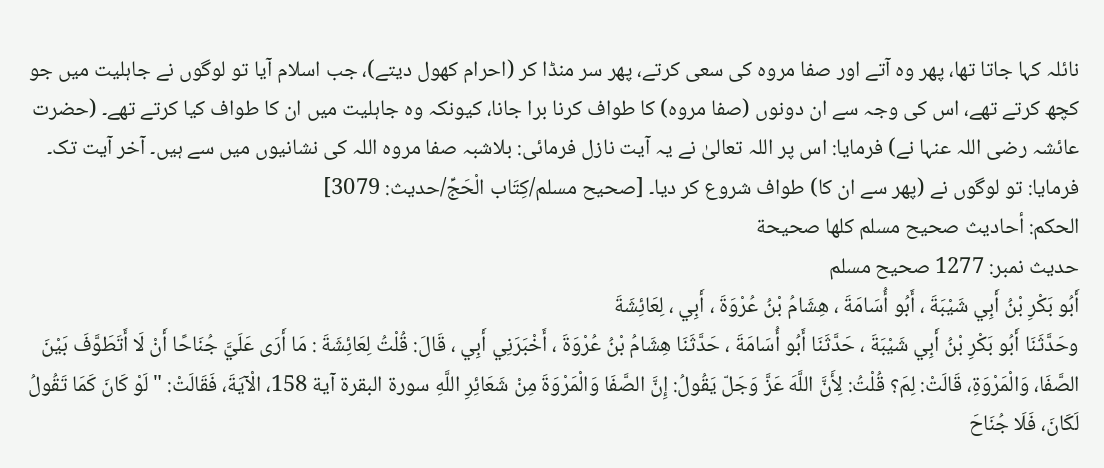نائلہ کہا جاتا تھا، پھر وہ آتے اور صفا مروہ کی سعی کرتے، پھر سر منڈا کر (احرام کھول دیتے)، جب اسلام آیا تو لوگوں نے جاہلیت میں جو کچھ کرتے تھے، اس کی وجہ سے ان دونوں (صفا مروہ) کا طواف کرنا برا جانا، کیونکہ وہ جاہلیت میں ان کا طواف کیا کرتے تھے۔ (حضرت عائشہ رضی اللہ عنہا نے) فرمایا: اس پر اللہ تعالیٰ نے یہ آیت نازل فرمائی: بلاشبہ صفا مروہ اللہ کی نشانیوں میں سے ہیں۔ آخر آیت تک۔ فرمایا: تو لوگوں نے (پھر سے ان کا) طواف شروع کر دیا۔ [صحيح مسلم/كِتَاب الْحَجِّ/حدیث: 3079]
الحكم: أحاديث صحيح مسلم كلها صحيحة
حدیث نمبر: 1277 صحیح مسلم
أَبُو بَكْرِ بْنُ أَبِي شَيْبَةَ ، أَبُو أُسَامَةَ ، هِشَامُ بْنُ عُرْوَةَ ، أَبِي ، لِعَائِشَةَ
وحَدَّثَنَا أَبُو بَكْرِ بْنُ أَبِي شَيْبَةَ ، حَدَّثَنَا أَبُو أُسَامَةَ ، حَدَّثَنَا هِشَامُ بْنُ عُرْوَةَ ، أَخْبَرَنِي أَبِي ، قَالَ: قُلْتُ لِعَائِشَةَ : مَا أَرَى عَلَيَّ جُنَاحًا أَنْ لَا أَتَطَوَّفَ بَيْنَ الصَّفَا، وَالْمَرْوَةِ، قَالَتْ: لِمَ؟ قُلْتُ: لِأَنَّ اللَّهَ عَزَّ وَجَلّ يَقُولُ: إِنَّ الصَّفَا وَالْمَرْوَةَ مِنْ شَعَائِرِ اللَّهِ سورة البقرة آية 158، الْآيَةَ، فَقَالَتْ: " لَوْ كَانَ كَمَا تَقُولُ لَكَانَ، فَلَا جُنَاحَ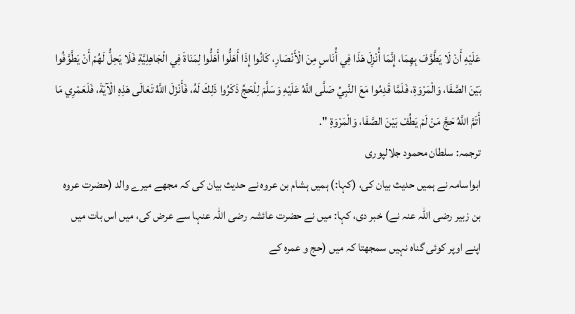عَلَيْهِ أَنْ لَا يَطَّوَّفَ بِهِمَا، إِنَّمَا أُنْزِلَ هَذَا فِي أُنَاسٍ مِنَ الْأَنْصَارِ، كَانُوا إِذَا أَهَلُّوا أَهَلُّوا لِمَنَاةَ فِي الْجَاهِلِيَّةِ فَلَا يَحِلُّ لَهُمْ أَنْ يَطَّوَّفُوا بَيْنَ الصَّفَا، وَالْمَرْوَةِ، فَلَمَّا قَدِمُوا مَعَ النَّبِيِّ صَلَّى اللَّهُ عَلَيْهِ وَسَلَّمَ لِلْحَجِّ ذَكَرُوا ذَلِكَ لَهُ، فَأَنْزَلَ اللَّهُ تَعَالَى هَذِهِ الْآيَةَ، فَلَعَمْرِي مَا أَتَمَّ اللَّهُ حَجَّ مَنْ لَمْ يَطُفْ بَيْنَ الصَّفَا، وَالْمَرْوَةِ ".
ترجمہ: سلطان محمود جلالپوری
ابواسامہ نے ہمیں حدیث بیان کی، (کہا:) ہمیں ہشام بن عروہ نے حدیث بیان کی کہ مجھے میرے والد (حضرت عروہ بن زبیر رضی اللہ عنہ نے) خبر دی، کہا: میں نے حضرت عائشہ رضی اللہ عنہا سے عرض کی، میں اس بات میں اپنے اوپر کوئی گناہ نہیں سمجھتا کہ میں (حج و عمرہ کے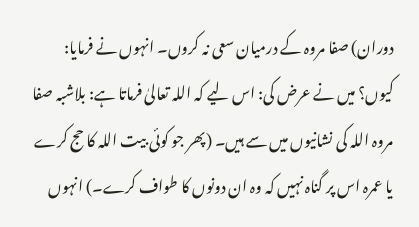دوران) صفا مروہ کے درمیان سعی نہ کروں۔ انہوں نے فرمایا: کیوں؟ میں نے عرض کی: اس لیے کہ اللہ تعالیٰ فرماتا ہے: بلاشبہ صفا مروہ اللہ کی نشانیوں میں سے ہیں۔ (پھر جو کوئی بیت اللہ کا حج کرے یا عمرہ اس پر گناہ نہیں کہ وہ ان دونوں کا طواف کرے۔) انہوں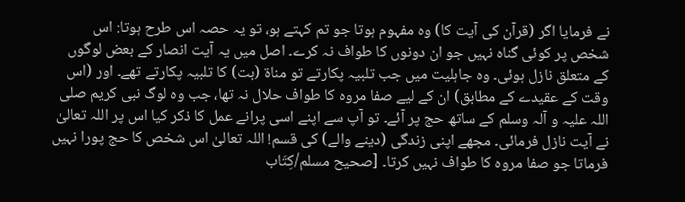نے فرمایا اگر (قرآن کی آیت کا) وہ مفہوم ہوتا جو تم کہتے ہو، تو یہ حصہ اس طرح ہوتا: اس شخص پر کوئی گناہ نہیں جو ان دونوں کا طواف نہ کرے۔ اصل میں یہ آیت انصار کے بعض لوگوں کے متعلق نازل ہوئی۔ وہ جاہلیت میں جب تلبیہ پکارتے تو مناۃ (بت) کا تلبیہ پکارتے تھے۔ اور (اس وقت کے عقیدے کے مطابق) ان کے لیے صفا مروہ کا طواف حلال نہ تھا، جب وہ لوگ نبی کریم صلی اللہ علیہ و آلہ وسلم کے ساتھ حج پر آئے۔ تو آپ سے اپنے اسی پرانے عمل کا ذکر کیا اس پر اللہ تعالیٰ نے آیت نازل فرمائی۔ مجھے اپنی زندگی (دینے والے) کی قسم! اللہ تعالیٰ اس شخص کا حج پورا نہیں فرماتا جو صفا مروہ کا طواف نہیں کرتا۔ [صحيح مسلم/كِتَاب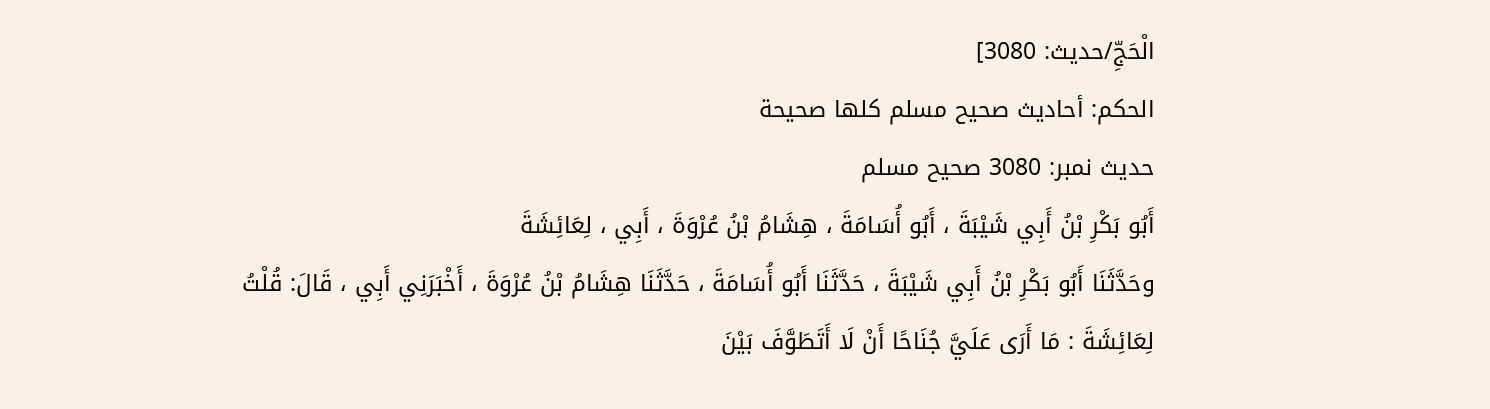الْحَجِّ/حدیث: 3080]
الحكم: أحاديث صحيح مسلم كلها صحيحة
حدیث نمبر: 3080 صحیح مسلم
أَبُو بَكْرِ بْنُ أَبِي شَيْبَةَ ، أَبُو أُسَامَةَ ، هِشَامُ بْنُ عُرْوَةَ ، أَبِي ، لِعَائِشَةَ
وحَدَّثَنَا أَبُو بَكْرِ بْنُ أَبِي شَيْبَةَ ، حَدَّثَنَا أَبُو أُسَامَةَ ، حَدَّثَنَا هِشَامُ بْنُ عُرْوَةَ ، أَخْبَرَنِي أَبِي ، قَالَ: قُلْتُ لِعَائِشَةَ : مَا أَرَى عَلَيَّ جُنَاحًا أَنْ لَا أَتَطَوَّفَ بَيْنَ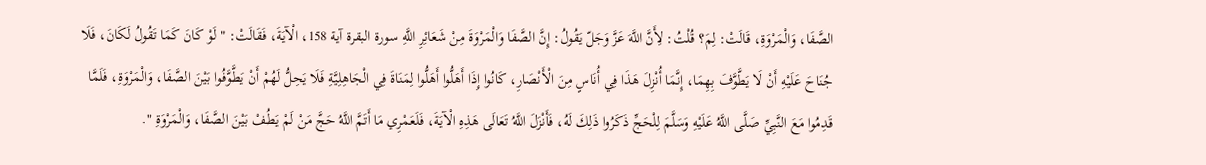الصَّفَا، وَالْمَرْوَةِ، قَالَتْ: لِمَ؟ قُلْتُ: لِأَنَّ اللَّهَ عَزَّ وَجَلّ يَقُولُ: إِنَّ الصَّفَا وَالْمَرْوَةَ مِنْ شَعَائِرِ اللَّهِ سورة البقرة آية 158، الْآيَةَ، فَقَالَتْ: " لَوْ كَانَ كَمَا تَقُولُ لَكَانَ، فَلَا جُنَاحَ عَلَيْهِ أَنْ لَا يَطَّوَّفَ بِهِمَا، إِنَّمَا أُنْزِلَ هَذَا فِي أُنَاسٍ مِنَ الْأَنْصَارِ، كَانُوا إِذَا أَهَلُّوا أَهَلُّوا لِمَنَاةَ فِي الْجَاهِلِيَّةِ فَلَا يَحِلُّ لَهُمْ أَنْ يَطَّوَّفُوا بَيْنَ الصَّفَا، وَالْمَرْوَةِ، فَلَمَّا قَدِمُوا مَعَ النَّبِيِّ صَلَّى اللَّهُ عَلَيْهِ وَسَلَّمَ لِلْحَجِّ ذَكَرُوا ذَلِكَ لَهُ، فَأَنْزَلَ اللَّهُ تَعَالَى هَذِهِ الْآيَةَ، فَلَعَمْرِي مَا أَتَمَّ اللَّهُ حَجَّ مَنْ لَمْ يَطُفْ بَيْنَ الصَّفَا، وَالْمَرْوَةِ ".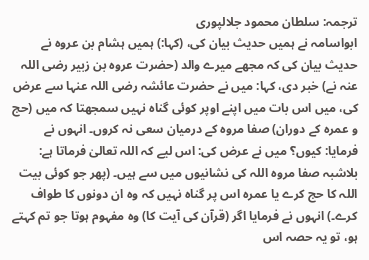ترجمہ: سلطان محمود جلالپوری
ابواسامہ نے ہمیں حدیث بیان کی، (کہا:) ہمیں ہشام بن عروہ نے حدیث بیان کی کہ مجھے میرے والد (حضرت عروہ بن زبیر رضی اللہ عنہ نے) خبر دی، کہا: میں نے حضرت عائشہ رضی اللہ عنہا سے عرض کی، میں اس بات میں اپنے اوپر کوئی گناہ نہیں سمجھتا کہ میں (حج و عمرہ کے دوران) صفا مروہ کے درمیان سعی نہ کروں۔ انہوں نے فرمایا: کیوں؟ میں نے عرض کی: اس لیے کہ اللہ تعالیٰ فرماتا ہے: بلاشبہ صفا مروہ اللہ کی نشانیوں میں سے ہیں۔ (پھر جو کوئی بیت اللہ کا حج کرے یا عمرہ اس پر گناہ نہیں کہ وہ ان دونوں کا طواف کرے۔) انہوں نے فرمایا اگر (قرآن کی آیت کا) وہ مفہوم ہوتا جو تم کہتے ہو، تو یہ حصہ اس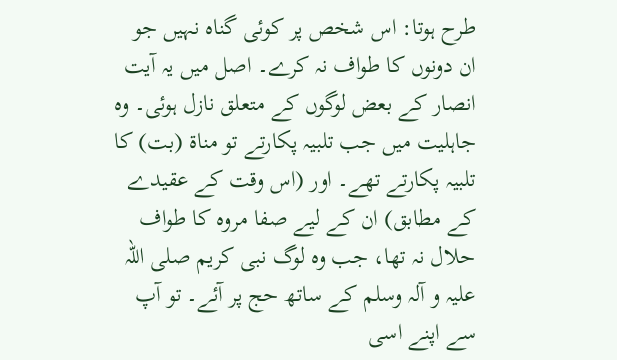طرح ہوتا: اس شخص پر کوئی گناہ نہیں جو ان دونوں کا طواف نہ کرے۔ اصل میں یہ آیت انصار کے بعض لوگوں کے متعلق نازل ہوئی۔ وہ جاہلیت میں جب تلبیہ پکارتے تو مناۃ (بت) کا تلبیہ پکارتے تھے۔ اور (اس وقت کے عقیدے کے مطابق) ان کے لیے صفا مروہ کا طواف حلال نہ تھا، جب وہ لوگ نبی کریم صلی اللہ علیہ و آلہ وسلم کے ساتھ حج پر آئے۔ تو آپ سے اپنے اسی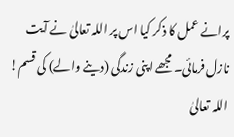پرانے عمل کا ذکر کیا اس پر اللہ تعالیٰ نے آیت نازل فرمائی۔ مجھے اپنی زندگی (دینے والے) کی قسم! اللہ تعالیٰ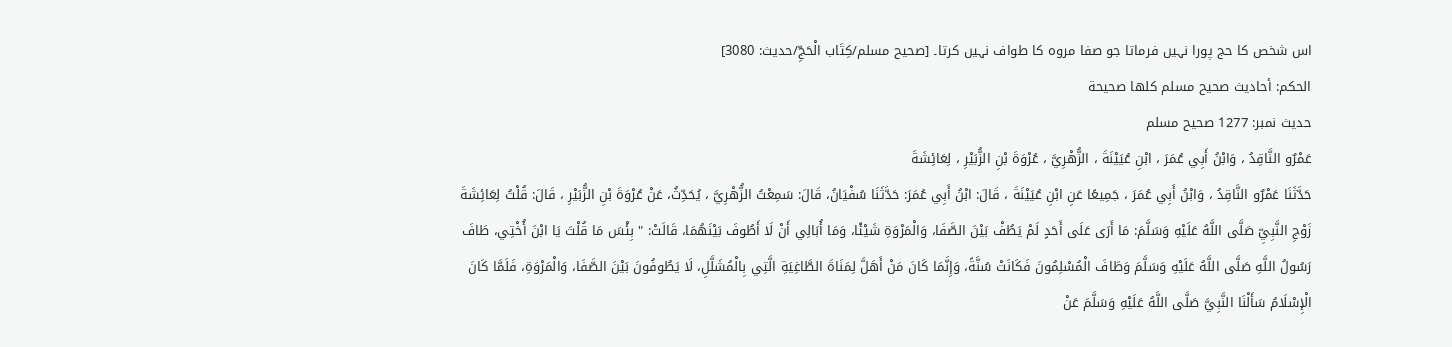اس شخص کا حج پورا نہیں فرماتا جو صفا مروہ کا طواف نہیں کرتا۔ [صحيح مسلم/كِتَاب الْحَجِّ/حدیث: 3080]
الحكم: أحاديث صحيح مسلم كلها صحيحة
حدیث نمبر: 1277 صحیح مسلم
عَمْرٌو النَّاقِدُ ، وَابْنُ أَبِي عُمَرَ ، ابْنِ عُيَيْنَةَ ، الزُّهْرِيَّ ، عُرْوَةَ بْنِ الزُّبَيْرِ ، لِعَائِشَةَ
حَدَّثَنَا عَمْرٌو النَّاقِدُ ، وَابْنُ أَبِي عُمَرَ ، جَمِيعًا عَنِ ابْنِ عُيَيْنَةَ ، قَالَ: ابْنُ أَبِي عُمَرَ: حَدَّثَنَا سُفْيَانُ، قَالَ: سَمِعْتُ الزُّهْرِيَّ ، يُحَدِّثُ، عَنْ عُرْوَةَ بْنِ الزُّبَيْرِ ، قَالَ: قُلْتُ لِعَائِشَةَ زَوْجِ النَّبِيِّ صَلَّى اللَّهُ عَلَيْهِ وَسَلَّمَ: مَا أَرَى عَلَى أَحَدٍ لَمْ يَطُفْ بَيْنَ الصَّفَا، وَالْمَرْوَةِ شَيْئًا، وَمَا أُبَالِي أَنْ لَا أَطُوفَ بَيْنَهُمَا، قَالَتْ: " بِئْسَ مَا قُلْتَ يَا ابْنَ أُخْتِي، طَافَ رَسُولُ اللَّهِ صَلَّى اللَّهُ عَلَيْهِ وَسَلَّمَ وَطَافَ الْمُسْلِمُونَ فَكَانَتْ سُنَّةً، وَإِنَّمَا كَانَ مَنْ أَهَلَّ لِمَنَاةَ الطَّاغِيَةِ الَّتِي بِالْمُشَلَّلِ، لَا يَطُوفُونَ بَيْنَ الصَّفَا، وَالْمَرْوَةِ، فَلَمَّا كَانَ الْإِسْلَامُ سَأَلْنَا النَّبِيَّ صَلَّى اللَّهُ عَلَيْهِ وَسَلَّمَ عَنْ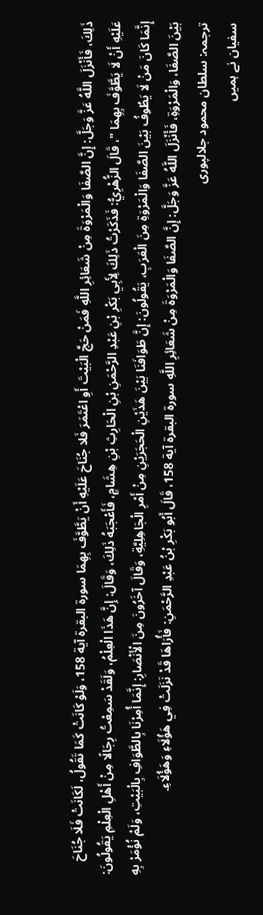ذَلِكَ، فَأَنْزَلَ اللَّهُ عَزَّ وَجَلَّ: إِنَّ الصَّفَا وَالْمَرْوَةَ مِنْ شَعَائِرِ اللَّهِ فَمَنْ حَجَّ الْبَيْتَ أَوِ اعْتَمَرَ فَلا جُنَاحَ عَلَيْهِ أَنْ يَطَّوَّفَ بِهِمَا سورة البقرة آية 158، وَلَوْ كَانَتْ كَمَا تَقُولُ، لَكَانَتْ فَلَا جُنَاحَ عَلَيْهِ أَنْ لَا يَطَّوَّفَ بِهِمَا "، قَالَ الزُّهْرِيُّ: فَذَكَرْتُ ذَلِكَ لِأَبِي بَكْرِ بْنِ عَبْدِ الرَّحْمَنِ بْنِ الْحَارِثِ بْنِ هِشَامٍ، فَأَعْجَبَهُ ذَلِكَ، وَقَالَ: إِنَّ هَذَا الْعِلْمُ، وَلَقَدْ سَمِعْتُ رِجَالًا مِنْ أَهْلِ الْعِلْمِ يَقُولُونَ: إِنَّمَا كَانَ مَنْ لَا يَطُوفُ بَيْنَ الصَّفَا وَالْمَرْوَةِ مِنَ الْعَرَبِ، يَقُولُونَ: إِنَّ طَوَافَنَا بَيْنَ هَذَيْنِ الْحَجَرَيْنِ مِنْ أَمْرِ الْجَاهِلِيَّةِ، وَقَالَ آخَرُونَ مِنَ الْأَنْصَارِ: إِنَّمَا أُمِرْنَا بِالطَّوَافِ بِالْبَيْتِ، وَلَمْ نُؤْمَرْ بِهِ بَيْنَ الصَّفَا، وَالْمَرْوَةِ، فَأَنْزَلَ اللَّهُ عَزَّ وَجَلَّ: إِنَّ الصَّفَا وَالْمَرْوَةَ مِنْ شَعَائِرِ اللَّهِ سورة البقرة آية 158، قَالَ أَبُو بَكْرِ بْنُ عَبْدِ الرَّحْمَنِ: فَأُرَاهَا قَدْ نَزَلَتْ فِي هَؤُلَاءِ وَهَؤُلَاءِ.
ترجمہ: سلطان محمود جلالپوری
سفیان نے ہمیں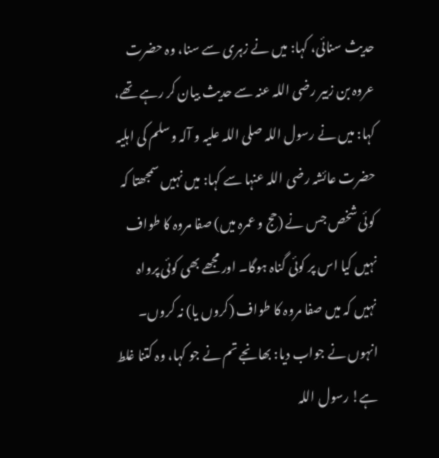حدیث سنائی، کہا: میں نے زہری سے سنا، وہ حضرت عروہ بن زبیر رضی اللہ عنہ سے حدیث بیان کر رہے تھے، کہا: میں نے رسول اللہ صلی اللہ علیہ و آلہ وسلم کی اہلیہ حضرت عائشہ رضی اللہ عنہا سے کہا: میں نہیں سمجھتا کہ کوئی شخص جس نے (حج و عمرہ میں) صفا مروہ کا طواف نہیں کیا اس پر کوئی گناہ ہوگا۔ اور مجھے بھی کوئی پرواہ نہیں کہ میں صفا مروہ کا طواف (کروں یا) نہ کروں۔ انہوں نے جواب دیا: بھانجے تم نے جو کہا، وہ کتنا غلط ہے! رسول اللہ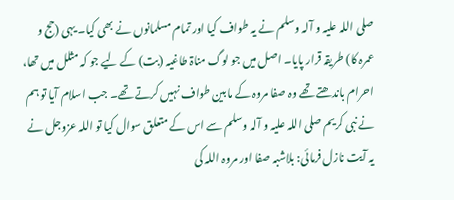صلی اللہ علیہ و آلہ وسلم نے یہ طواف کیا اور تمام مسلمانوں نے بھی کیا۔ یہی (حج و عمرہ کا) طریقہ قرار پایا۔ اصل میں جو لوگ مناۃ طاغیہ (بت) کے لیے جو کہ مثلل میں تھا، احرام باندھتے تھے وہ صفا مروہ کے مابین طواف نہیں کرتے تھے۔ جب اسلام آیا تو ہم نے نبی کریم صلی اللہ علیہ و آلہ وسلم سے اس کے متعلق سوال کیا تو اللہ عزوجل نے یہ آیت نازل فرمائی: بلاشبہ صفا اور مروہ اللہ کی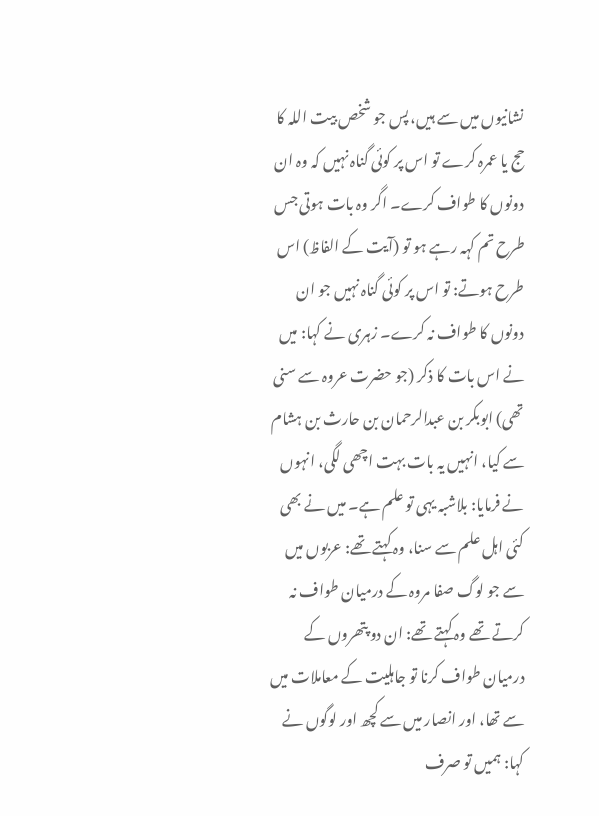نشانیوں میں سے ہیں، پس جو شخص بیت اللہ کا حج یا عمرہ کرے تو اس پر کوئی گناہ نہیں کہ وہ ان دونوں کا طواف کرے۔ اگر وہ بات ہوتی جس طرح تم کہہ رہے ہو تو (آیت کے الفاظ) اس طرح ہوتے: تو اس پر کوئی گناہ نہیں جو ان دونوں کا طواف نہ کرے۔ زہری نے کہا: میں نے اس بات کا ذکر (جو حضرت عروہ سے سنی تھی) ابوبکر بن عبدالرحمان بن حارث بن ہشام سے کیا، انہیں یہ بات بہت اچھی لگی، انہوں نے فرمایا: بلاشبہ یہی تو علم ہے۔ میں نے بھی کئی اہل علم سے سنا، وہ کہتے تھے: عربوں میں سے جو لوگ صفا مروہ کے درمیان طواف نہ کرتے تھے وہ کہتے تھے: ان دو پتھروں کے درمیان طواف کرنا تو جاہلیت کے معاملات میں سے تھا، اور انصار میں سے کچھ اور لوگوں نے کہا: ہمیں تو صرف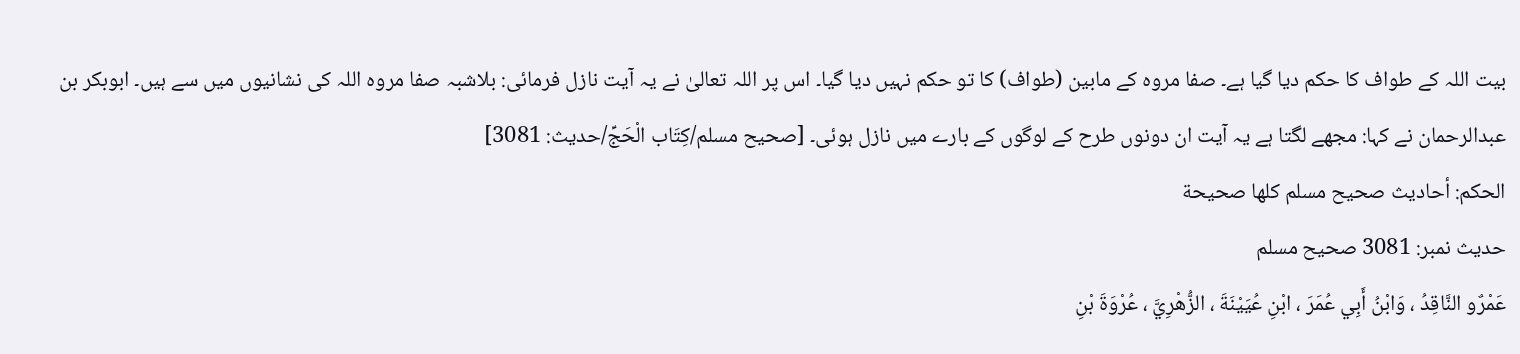بیت اللہ کے طواف کا حکم دیا گیا ہے۔ صفا مروہ کے مابین (طواف) کا تو حکم نہیں دیا گیا۔ اس پر اللہ تعالیٰ نے یہ آیت نازل فرمائی: بلاشبہ صفا مروہ اللہ کی نشانیوں میں سے ہیں۔ ابوبکر بن عبدالرحمان نے کہا: مجھے لگتا ہے یہ آیت ان دونوں طرح کے لوگوں کے بارے میں نازل ہوئی۔ [صحيح مسلم/كِتَاب الْحَجِّ/حدیث: 3081]
الحكم: أحاديث صحيح مسلم كلها صحيحة
حدیث نمبر: 3081 صحیح مسلم
عَمْرٌو النَّاقِدُ ، وَابْنُ أَبِي عُمَرَ ، ابْنِ عُيَيْنَةَ ، الزُّهْرِيَّ ، عُرْوَةَ بْنِ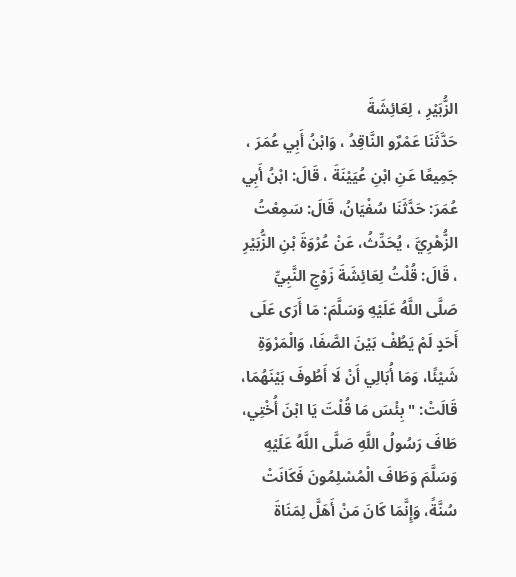الزُّبَيْرِ ، لِعَائِشَةَ
حَدَّثَنَا عَمْرٌو النَّاقِدُ ، وَابْنُ أَبِي عُمَرَ ، جَمِيعًا عَنِ ابْنِ عُيَيْنَةَ ، قَالَ: ابْنُ أَبِي عُمَرَ: حَدَّثَنَا سُفْيَانُ، قَالَ: سَمِعْتُ الزُّهْرِيَّ ، يُحَدِّثُ، عَنْ عُرْوَةَ بْنِ الزُّبَيْرِ ، قَالَ: قُلْتُ لِعَائِشَةَ زَوْجِ النَّبِيِّ صَلَّى اللَّهُ عَلَيْهِ وَسَلَّمَ: مَا أَرَى عَلَى أَحَدٍ لَمْ يَطُفْ بَيْنَ الصَّفَا، وَالْمَرْوَةِ شَيْئًا، وَمَا أُبَالِي أَنْ لَا أَطُوفَ بَيْنَهُمَا، قَالَتْ: " بِئْسَ مَا قُلْتَ يَا ابْنَ أُخْتِي، طَافَ رَسُولُ اللَّهِ صَلَّى اللَّهُ عَلَيْهِ وَسَلَّمَ وَطَافَ الْمُسْلِمُونَ فَكَانَتْ سُنَّةً، وَإِنَّمَا كَانَ مَنْ أَهَلَّ لِمَنَاةَ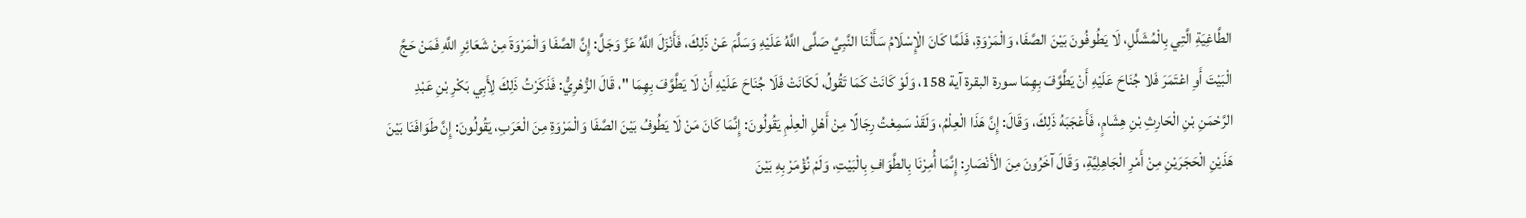الطَّاغِيَةِ الَّتِي بِالْمُشَلَّلِ، لَا يَطُوفُونَ بَيْنَ الصَّفَا، وَالْمَرْوَةِ، فَلَمَّا كَانَ الْإِسْلَامُ سَأَلْنَا النَّبِيَّ صَلَّى اللَّهُ عَلَيْهِ وَسَلَّمَ عَنْ ذَلِكَ، فَأَنْزَلَ اللَّهُ عَزَّ وَجَلَّ: إِنَّ الصَّفَا وَالْمَرْوَةَ مِنْ شَعَائِرِ اللَّهِ فَمَنْ حَجَّ الْبَيْتَ أَوِ اعْتَمَرَ فَلا جُنَاحَ عَلَيْهِ أَنْ يَطَّوَّفَ بِهِمَا سورة البقرة آية 158، وَلَوْ كَانَتْ كَمَا تَقُولُ، لَكَانَتْ فَلَا جُنَاحَ عَلَيْهِ أَنْ لَا يَطَّوَّفَ بِهِمَا "، قَالَ الزُّهْرِيُّ: فَذَكَرْتُ ذَلِكَ لِأَبِي بَكْرِ بْنِ عَبْدِ الرَّحْمَنِ بْنِ الْحَارِثِ بْنِ هِشَامٍ، فَأَعْجَبَهُ ذَلِكَ، وَقَالَ: إِنَّ هَذَا الْعِلْمُ، وَلَقَدْ سَمِعْتُ رِجَالًا مِنْ أَهْلِ الْعِلْمِ يَقُولُونَ: إِنَّمَا كَانَ مَنْ لَا يَطُوفُ بَيْنَ الصَّفَا وَالْمَرْوَةِ مِنَ الْعَرَبِ، يَقُولُونَ: إِنَّ طَوَافَنَا بَيْنَ هَذَيْنِ الْحَجَرَيْنِ مِنْ أَمْرِ الْجَاهِلِيَّةِ، وَقَالَ آخَرُونَ مِنَ الْأَنْصَارِ: إِنَّمَا أُمِرْنَا بِالطَّوَافِ بِالْبَيْتِ، وَلَمْ نُؤْمَرْ بِهِ بَيْنَ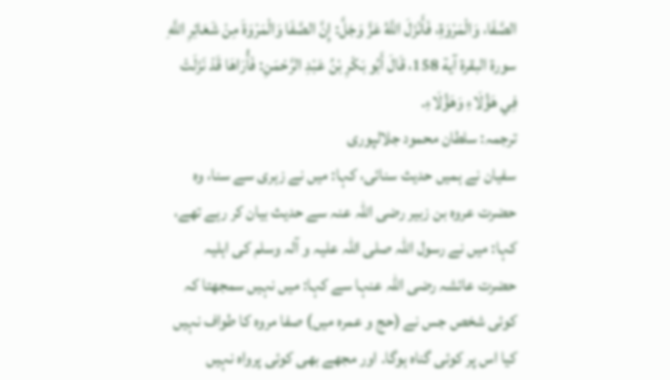الصَّفَا، وَالْمَرْوَةِ، فَأَنْزَلَ اللَّهُ عَزَّ وَجَلَّ: إِنَّ الصَّفَا وَالْمَرْوَةَ مِنْ شَعَائِرِ اللَّهِ سورة البقرة آية 158، قَالَ أَبُو بَكْرِ بْنُ عَبْدِ الرَّحْمَنِ: فَأُرَاهَا قَدْ نَزَلَتْ فِي هَؤُلَاءِ وَهَؤُلَاءِ.
ترجمہ: سلطان محمود جلالپوری
سفیان نے ہمیں حدیث سنائی، کہا: میں نے زہری سے سنا، وہ حضرت عروہ بن زبیر رضی اللہ عنہ سے حدیث بیان کر رہے تھے، کہا: میں نے رسول اللہ صلی اللہ علیہ و آلہ وسلم کی اہلیہ حضرت عائشہ رضی اللہ عنہا سے کہا: میں نہیں سمجھتا کہ کوئی شخص جس نے (حج و عمرہ میں) صفا مروہ کا طواف نہیں کیا اس پر کوئی گناہ ہوگا۔ اور مجھے بھی کوئی پرواہ نہیں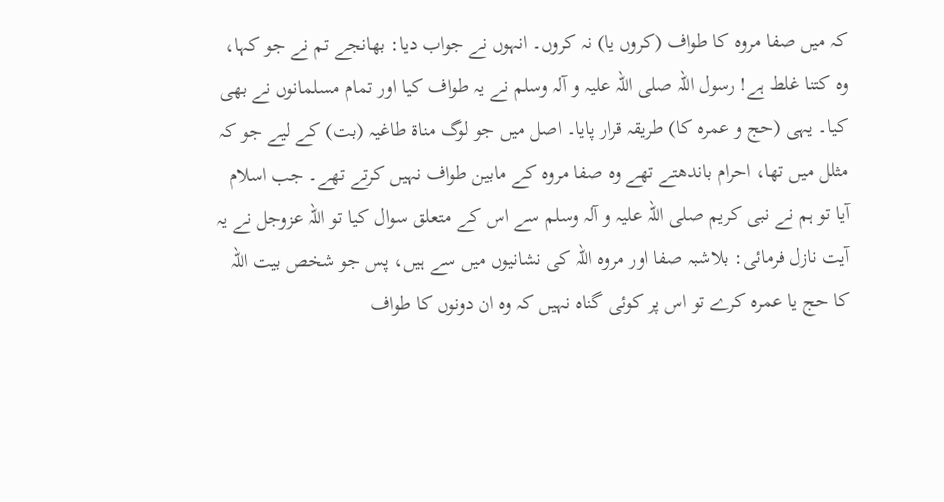کہ میں صفا مروہ کا طواف (کروں یا) نہ کروں۔ انہوں نے جواب دیا: بھانجے تم نے جو کہا، وہ کتنا غلط ہے! رسول اللہ صلی اللہ علیہ و آلہ وسلم نے یہ طواف کیا اور تمام مسلمانوں نے بھی کیا۔ یہی (حج و عمرہ کا) طریقہ قرار پایا۔ اصل میں جو لوگ مناۃ طاغیہ (بت) کے لیے جو کہ مثلل میں تھا، احرام باندھتے تھے وہ صفا مروہ کے مابین طواف نہیں کرتے تھے۔ جب اسلام آیا تو ہم نے نبی کریم صلی اللہ علیہ و آلہ وسلم سے اس کے متعلق سوال کیا تو اللہ عزوجل نے یہ آیت نازل فرمائی: بلاشبہ صفا اور مروہ اللہ کی نشانیوں میں سے ہیں، پس جو شخص بیت اللہ کا حج یا عمرہ کرے تو اس پر کوئی گناہ نہیں کہ وہ ان دونوں کا طواف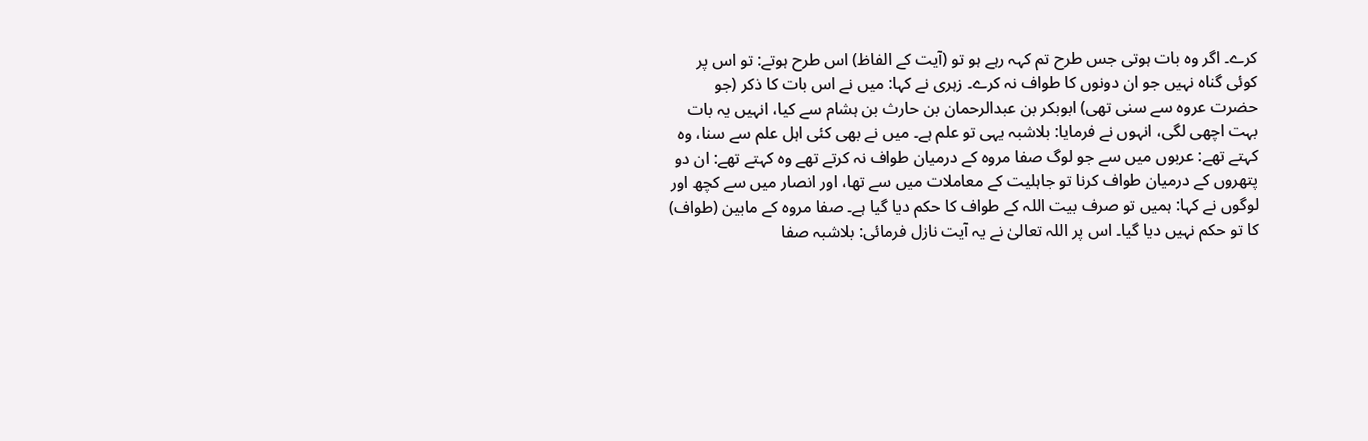کرے۔ اگر وہ بات ہوتی جس طرح تم کہہ رہے ہو تو (آیت کے الفاظ) اس طرح ہوتے: تو اس پر کوئی گناہ نہیں جو ان دونوں کا طواف نہ کرے۔ زہری نے کہا: میں نے اس بات کا ذکر (جو حضرت عروہ سے سنی تھی) ابوبکر بن عبدالرحمان بن حارث بن ہشام سے کیا، انہیں یہ بات بہت اچھی لگی، انہوں نے فرمایا: بلاشبہ یہی تو علم ہے۔ میں نے بھی کئی اہل علم سے سنا، وہ کہتے تھے: عربوں میں سے جو لوگ صفا مروہ کے درمیان طواف نہ کرتے تھے وہ کہتے تھے: ان دو پتھروں کے درمیان طواف کرنا تو جاہلیت کے معاملات میں سے تھا، اور انصار میں سے کچھ اور لوگوں نے کہا: ہمیں تو صرف بیت اللہ کے طواف کا حکم دیا گیا ہے۔ صفا مروہ کے مابین (طواف) کا تو حکم نہیں دیا گیا۔ اس پر اللہ تعالیٰ نے یہ آیت نازل فرمائی: بلاشبہ صفا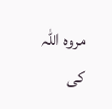مروہ اللہ کی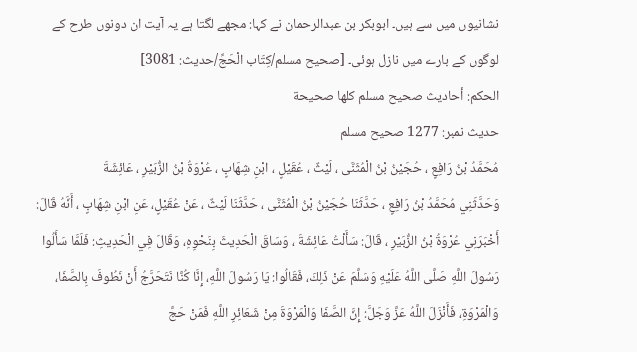نشانیوں میں سے ہیں۔ ابوبکر بن عبدالرحمان نے کہا: مجھے لگتا ہے یہ آیت ان دونوں طرح کے لوگوں کے بارے میں نازل ہوئی۔ [صحيح مسلم/كِتَاب الْحَجِّ/حدیث: 3081]
الحكم: أحاديث صحيح مسلم كلها صحيحة
حدیث نمبر: 1277 صحیح مسلم
مُحَمَّدُ بْنُ رَافِعٍ ، حُجَيْنُ بْنُ الْمُثَنَّى ، لَيْثٌ ، عُقَيْلٍ ، ابْنِ شِهَابٍ ، عُرْوَةُ بْنُ الزُّبَيْرِ ، عَائِشَةَ
وَحَدَّثَنِي مُحَمَّدُ بْنُ رَافِعٍ ، حَدَّثَنَا حُجَيْنُ بْنُ الْمُثَنَّى ، حَدَّثَنَا لَيْثٌ ، عَنْ عُقَيْلٍ، عَنِ ابْنِ شِهَابٍ ، أَنَّهُ قَالَ: أَخْبَرَنِي عُرْوَةُ بْنُ الزُّبَيْرِ ، قَالَ: سَأَلْتُ عَائِشَةَ ، وَسَاقَ الْحَدِيثَ بِنَحْوِهِ، وَقَالَ فِي الْحَدِيثِ: فَلَمَّا سَأَلُوا رَسُولَ اللَّهِ صَلَّى اللَّهُ عَلَيْهِ وَسَلَّمَ عَنْ ذَلِكَ، فَقَالُوا: يَا رَسُولَ اللَّهِ، إِنَّا كُنَّا نَتَحَرَّجُ أَنْ نَطُوفَ بِالصَّفَا، وَالْمَرْوَةِ، فَأَنْزَلَ اللَّهُ عَزَّ وَجَلَّ: إِنَّ الصَّفَا وَالْمَرْوَةَ مِنْ شَعَائِرِ اللَّهِ فَمَنْ حَجَّ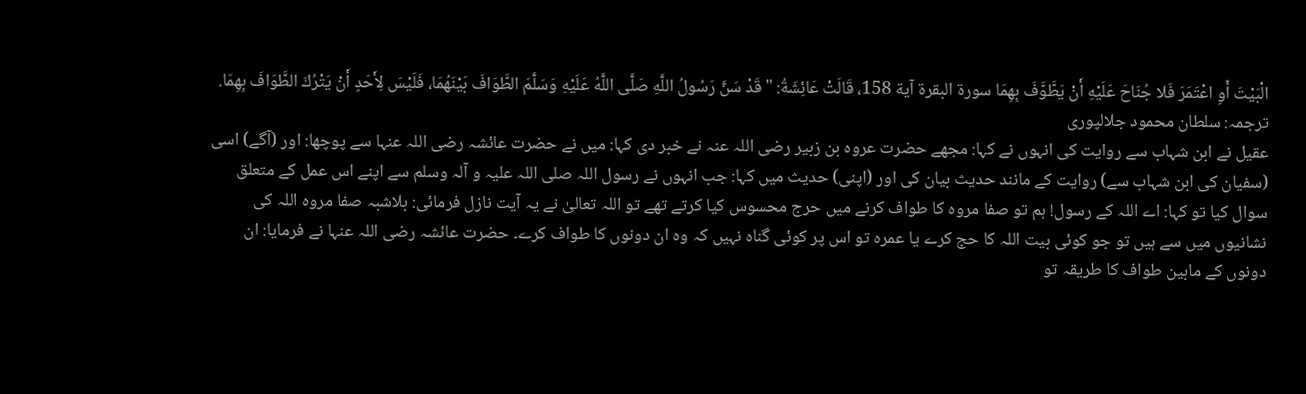الْبَيْتَ أَوِ اعْتَمَرَ فَلا جُنَاحَ عَلَيْهِ أَنْ يَطَّوَّفَ بِهِمَا سورة البقرة آية 158، قَالَتْ عَائِشَةُ: " قَدْ سَنَّ رَسُولُ اللَّهِ صَلَّى اللَّهُ عَلَيْهِ وَسَلَّمَ الطَّوَافَ بَيْنَهُمَا، فَلَيْسَ لِأَحَدٍ أَنْ يَتْرُكَ الطَّوَافَ بِهِمَا.
ترجمہ: سلطان محمود جلالپوری
عقیل نے ابن شہاب سے روایت کی انہوں نے کہا: مجھے حضرت عروہ بن زبیر رضی اللہ عنہ نے خبر دی کہا: میں نے حضرت عائشہ رضی اللہ عنہا سے پوچھا: اور (آگے) اسی (سفیان کی ابن شہاب سے) روایت کے مانند حدیث بیان کی اور (اپنی) حدیث میں کہا: جب انہوں نے رسول اللہ صلی اللہ علیہ و آلہ وسلم سے اپنے اس عمل کے متعلق سوال کیا تو کہا: اے اللہ کے رسول! ہم تو صفا مروہ کا طواف کرنے میں حرج محسوس کیا کرتے تھے تو اللہ تعالیٰ نے یہ آیت نازل فرمائی: بلاشبہ صفا مروہ اللہ کی نشانیوں میں سے ہیں تو جو کوئی بیت اللہ کا حج کرے یا عمرہ تو اس پر کوئی گناہ نہیں کہ وہ ان دونوں کا طواف کرے۔ حضرت عائشہ رضی اللہ عنہا نے فرمایا: ان دونوں کے مابین طواف کا طریقہ تو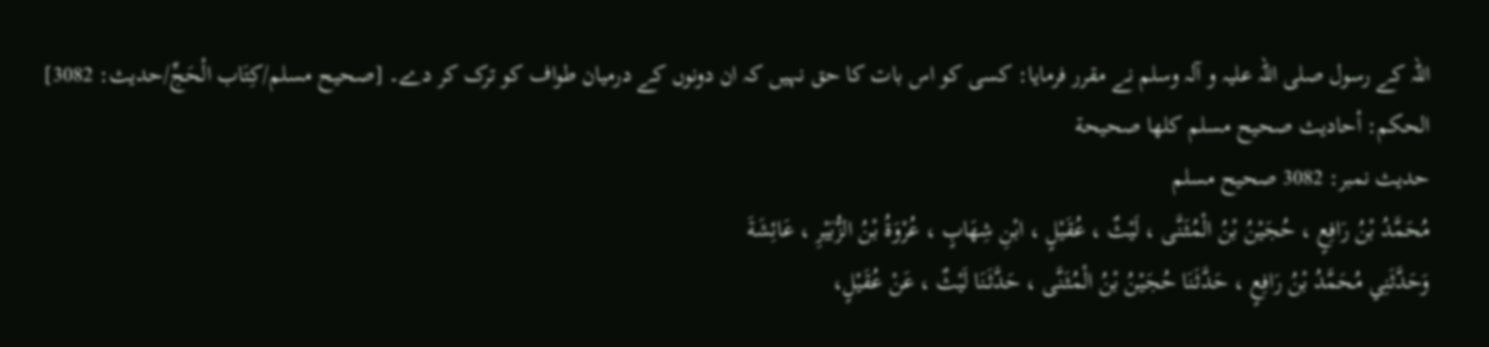اللہ کے رسول صلی اللہ علیہ و آلہ وسلم نے مقرر فرمایا: کسی کو اس بات کا حق نہیں کہ ان دونوں کے درمیان طواف کو ترک کر دے۔ [صحيح مسلم/كِتَاب الْحَجِّ/حدیث: 3082]
الحكم: أحاديث صحيح مسلم كلها صحيحة
حدیث نمبر: 3082 صحیح مسلم
مُحَمَّدُ بْنُ رَافِعٍ ، حُجَيْنُ بْنُ الْمُثَنَّى ، لَيْثٌ ، عُقَيْلٍ ، ابْنِ شِهَابٍ ، عُرْوَةُ بْنُ الزُّبَيْرِ ، عَائِشَةَ
وَحَدَّثَنِي مُحَمَّدُ بْنُ رَافِعٍ ، حَدَّثَنَا حُجَيْنُ بْنُ الْمُثَنَّى ، حَدَّثَنَا لَيْثٌ ، عَنْ عُقَيْلٍ،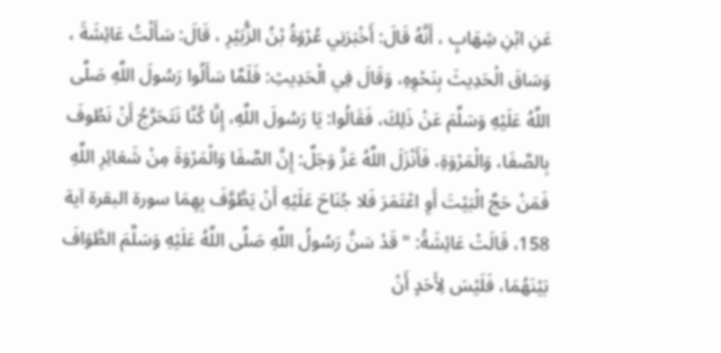عَنِ ابْنِ شِهَابٍ ، أَنَّهُ قَالَ: أَخْبَرَنِي عُرْوَةُ بْنُ الزُّبَيْرِ ، قَالَ: سَأَلْتُ عَائِشَةَ ، وَسَاقَ الْحَدِيثَ بِنَحْوِهِ، وَقَالَ فِي الْحَدِيثِ: فَلَمَّا سَأَلُوا رَسُولَ اللَّهِ صَلَّى اللَّهُ عَلَيْهِ وَسَلَّمَ عَنْ ذَلِكَ، فَقَالُوا: يَا رَسُولَ اللَّهِ، إِنَّا كُنَّا نَتَحَرَّجُ أَنْ نَطُوفَ بِالصَّفَا، وَالْمَرْوَةِ، فَأَنْزَلَ اللَّهُ عَزَّ وَجَلَّ: إِنَّ الصَّفَا وَالْمَرْوَةَ مِنْ شَعَائِرِ اللَّهِ فَمَنْ حَجَّ الْبَيْتَ أَوِ اعْتَمَرَ فَلا جُنَاحَ عَلَيْهِ أَنْ يَطَّوَّفَ بِهِمَا سورة البقرة آية 158، قَالَتْ عَائِشَةُ: " قَدْ سَنَّ رَسُولُ اللَّهِ صَلَّى اللَّهُ عَلَيْهِ وَسَلَّمَ الطَّوَافَ بَيْنَهُمَا، فَلَيْسَ لِأَحَدٍ أَنْ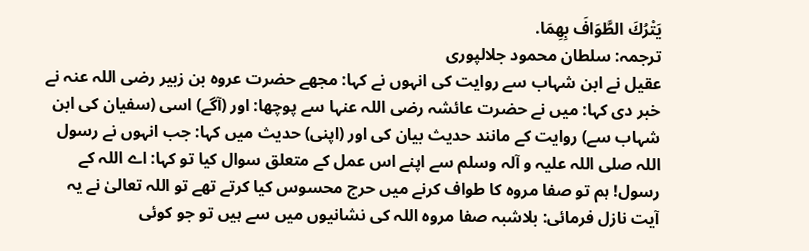يَتْرُكَ الطَّوَافَ بِهِمَا.
ترجمہ: سلطان محمود جلالپوری
عقیل نے ابن شہاب سے روایت کی انہوں نے کہا: مجھے حضرت عروہ بن زبیر رضی اللہ عنہ نے خبر دی کہا: میں نے حضرت عائشہ رضی اللہ عنہا سے پوچھا: اور (آگے) اسی (سفیان کی ابن شہاب سے) روایت کے مانند حدیث بیان کی اور (اپنی) حدیث میں کہا: جب انہوں نے رسول اللہ صلی اللہ علیہ و آلہ وسلم سے اپنے اس عمل کے متعلق سوال کیا تو کہا: اے اللہ کے رسول! ہم تو صفا مروہ کا طواف کرنے میں حرج محسوس کیا کرتے تھے تو اللہ تعالیٰ نے یہ آیت نازل فرمائی: بلاشبہ صفا مروہ اللہ کی نشانیوں میں سے ہیں تو جو کوئی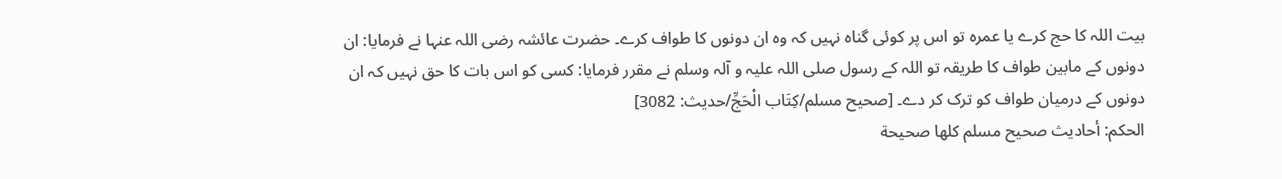بیت اللہ کا حج کرے یا عمرہ تو اس پر کوئی گناہ نہیں کہ وہ ان دونوں کا طواف کرے۔ حضرت عائشہ رضی اللہ عنہا نے فرمایا: ان دونوں کے مابین طواف کا طریقہ تو اللہ کے رسول صلی اللہ علیہ و آلہ وسلم نے مقرر فرمایا: کسی کو اس بات کا حق نہیں کہ ان دونوں کے درمیان طواف کو ترک کر دے۔ [صحيح مسلم/كِتَاب الْحَجِّ/حدیث: 3082]
الحكم: أحاديث صحيح مسلم كلها صحيحة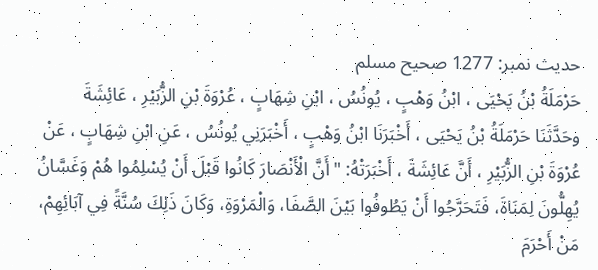حدیث نمبر: 1277 صحیح مسلم
حَرْمَلَةُ بْنُ يَحْيَى ، ابْنُ وَهْبٍ ، يُونُسُ ، ابْنِ شِهَابٍ ، عُرْوَةَ بْنِ الزُّبَيْرِ ، عَائِشَةَ
وحَدَّثَنَا حَرْمَلَةُ بْنُ يَحْيَى ، أَخْبَرَنَا ابْنُ وَهْبٍ ، أَخْبَرَنِي يُونُسُ ، عَنِ ابْنِ شِهَابٍ ، عَنْ عُرْوَةَ بْنِ الزُّبَيْرِ ، أَنَّ عَائِشَةَ ، أَخْبَرَتْهُ: " أَنَّ الْأَنْصَارَ كَانُوا قَبْلَ أَنْ يُسْلِمُوا هُمْ وَغَسَّانُ يُهِلُّونَ لِمَنَاةَ، فَتَحَرَّجُوا أَنْ يَطُوفُوا بَيْنَ الصَّفَا، وَالْمَرْوَةِ، وَكَانَ ذَلِكَ سُنَّةً فِي آبَائِهِمْ، مَنْ أَحْرَمَ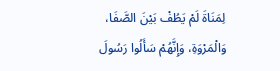لِمَنَاةَ لَمْ يَطُفْ بَيْنَ الصَّفَا، وَالْمَرْوَةِ، وَإِنَّهُمْ سَأَلُوا رَسُولَ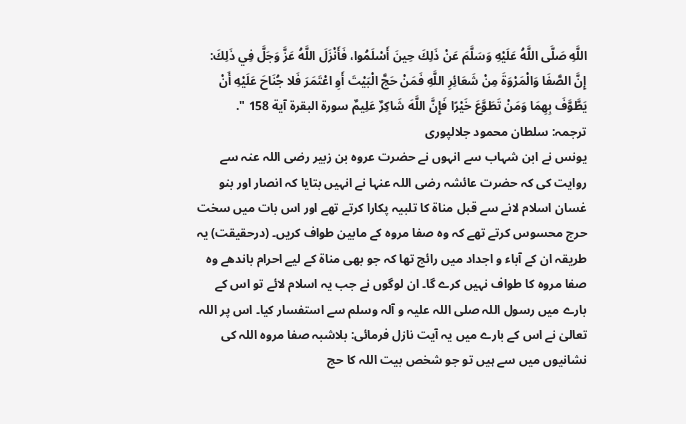اللَّهِ صَلَّى اللَّهُ عَلَيْهِ وَسَلَّمَ عَنْ ذَلِكَ حِينَ أَسْلَمُوا، فَأَنْزَلَ اللَّهُ عَزَّ وَجَلَّ فِي ذَلِكَ: إِنَّ الصَّفَا وَالْمَرْوَةَ مِنْ شَعَائِرِ اللَّهِ فَمَنْ حَجَّ الْبَيْتَ أَوِ اعْتَمَرَ فَلا جُنَاحَ عَلَيْهِ أَنْ يَطَّوَّفَ بِهِمَا وَمَنْ تَطَوَّعَ خَيْرًا فَإِنَّ اللَّهَ شَاكِرٌ عَلِيمٌ سورة البقرة آية 158 ".
ترجمہ: سلطان محمود جلالپوری
یونس نے ابن شہاب سے انہوں نے حضرت عروہ بن زبیر رضی اللہ عنہ سے روایت کی کہ حضرت عائشہ رضی اللہ عنہا نے انہیں بتایا کہ انصار اور بنو غسان اسلام لانے سے قبل مناۃ کا تلبیہ پکارا کرتے تھے اور اس بات میں سخت حرج محسوس کرتے تھے کہ وہ صفا مروہ کے مابین طواف کریں۔ (درحقیقت) یہ طریقہ ان کے آباء و اجداد میں رائج تھا کہ جو بھی مناۃ کے لیے احرام باندھے وہ صفا مروہ کا طواف نہیں کرے گا۔ ان لوگوں نے جب یہ اسلام لائے تو اس کے بارے میں رسول اللہ صلی اللہ علیہ و آلہ وسلم سے استفسار کیا۔ اس پر اللہ تعالیٰ نے اس کے بارے میں یہ آیت نازل فرمائی: بلاشبہ صفا مروہ اللہ کی نشانیوں میں سے ہیں تو جو شخص بیت اللہ کا حج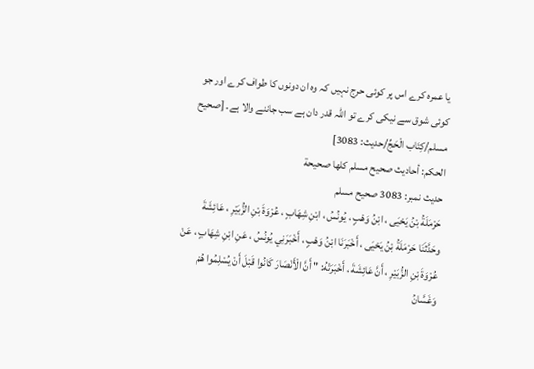یا عمرہ کرے اس پر کوئی حرج نہیں کہ وہ ان دونوں کا طواف کرے اور جو کوئی شوق سے نیکی کرے تو اللہ قدر دان ہے سب جاننے والا ہے۔ [صحيح مسلم/كِتَاب الْحَجِّ/حدیث: 3083]
الحكم: أحاديث صحيح مسلم كلها صحيحة
حدیث نمبر: 3083 صحیح مسلم
حَرْمَلَةُ بْنُ يَحْيَى ، ابْنُ وَهْبٍ ، يُونُسُ ، ابْنِ شِهَابٍ ، عُرْوَةَ بْنِ الزُّبَيْرِ ، عَائِشَةَ
وحَدَّثَنَا حَرْمَلَةُ بْنُ يَحْيَى ، أَخْبَرَنَا ابْنُ وَهْبٍ ، أَخْبَرَنِي يُونُسُ ، عَنِ ابْنِ شِهَابٍ ، عَنْ عُرْوَةَ بْنِ الزُّبَيْرِ ، أَنَّ عَائِشَةَ ، أَخْبَرَتْهُ: " أَنَّ الْأَنْصَارَ كَانُوا قَبْلَ أَنْ يُسْلِمُوا هُمْ وَغَسَّانُ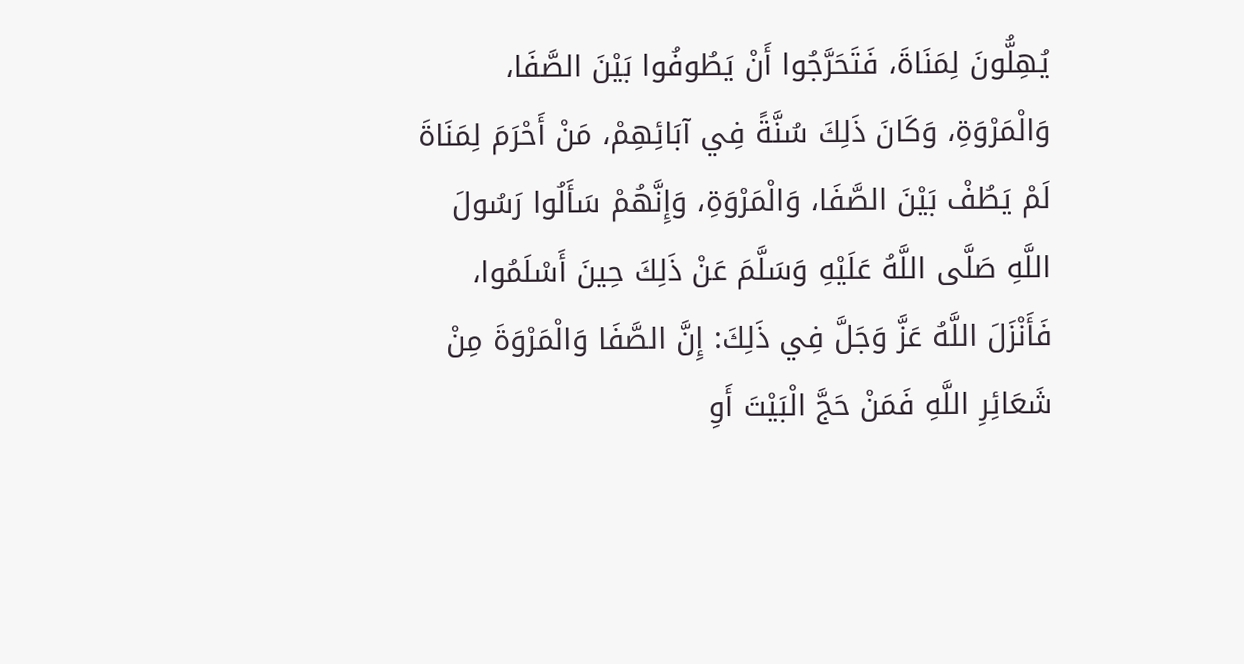يُهِلُّونَ لِمَنَاةَ، فَتَحَرَّجُوا أَنْ يَطُوفُوا بَيْنَ الصَّفَا، وَالْمَرْوَةِ، وَكَانَ ذَلِكَ سُنَّةً فِي آبَائِهِمْ، مَنْ أَحْرَمَ لِمَنَاةَ لَمْ يَطُفْ بَيْنَ الصَّفَا، وَالْمَرْوَةِ، وَإِنَّهُمْ سَأَلُوا رَسُولَ اللَّهِ صَلَّى اللَّهُ عَلَيْهِ وَسَلَّمَ عَنْ ذَلِكَ حِينَ أَسْلَمُوا، فَأَنْزَلَ اللَّهُ عَزَّ وَجَلَّ فِي ذَلِكَ: إِنَّ الصَّفَا وَالْمَرْوَةَ مِنْ شَعَائِرِ اللَّهِ فَمَنْ حَجَّ الْبَيْتَ أَوِ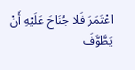اعْتَمَرَ فَلا جُنَاحَ عَلَيْهِ أَنْ يَطَّوَّفَ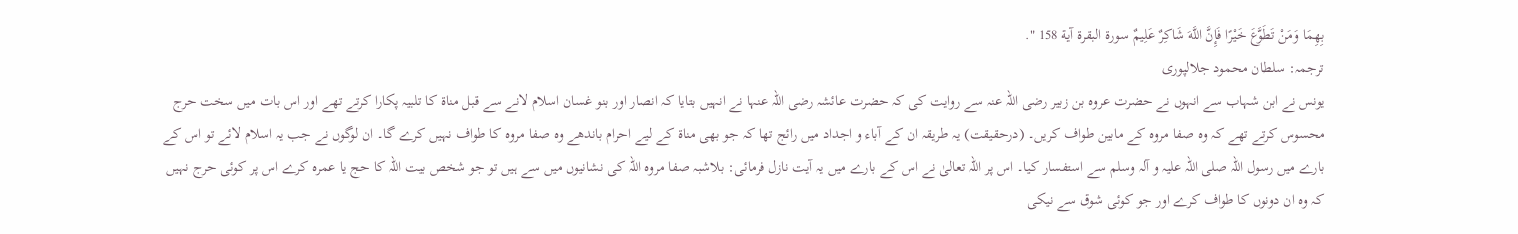بِهِمَا وَمَنْ تَطَوَّعَ خَيْرًا فَإِنَّ اللَّهَ شَاكِرٌ عَلِيمٌ سورة البقرة آية 158 ".
ترجمہ: سلطان محمود جلالپوری
یونس نے ابن شہاب سے انہوں نے حضرت عروہ بن زبیر رضی اللہ عنہ سے روایت کی کہ حضرت عائشہ رضی اللہ عنہا نے انہیں بتایا کہ انصار اور بنو غسان اسلام لانے سے قبل مناۃ کا تلبیہ پکارا کرتے تھے اور اس بات میں سخت حرج محسوس کرتے تھے کہ وہ صفا مروہ کے مابین طواف کریں۔ (درحقیقت) یہ طریقہ ان کے آباء و اجداد میں رائج تھا کہ جو بھی مناۃ کے لیے احرام باندھے وہ صفا مروہ کا طواف نہیں کرے گا۔ ان لوگوں نے جب یہ اسلام لائے تو اس کے بارے میں رسول اللہ صلی اللہ علیہ و آلہ وسلم سے استفسار کیا۔ اس پر اللہ تعالیٰ نے اس کے بارے میں یہ آیت نازل فرمائی: بلاشبہ صفا مروہ اللہ کی نشانیوں میں سے ہیں تو جو شخص بیت اللہ کا حج یا عمرہ کرے اس پر کوئی حرج نہیں کہ وہ ان دونوں کا طواف کرے اور جو کوئی شوق سے نیکی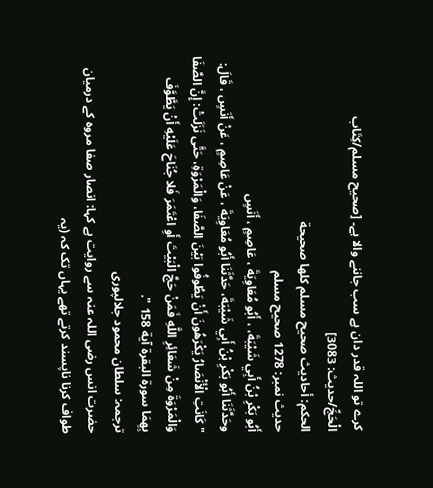کرے تو اللہ قدر دان ہے سب جاننے والا ہے۔ [صحيح مسلم/كِتَاب الْحَجِّ/حدیث: 3083]
الحكم: أحاديث صحيح مسلم كلها صحيحة
حدیث نمبر: 1278 صحیح مسلم
أَبُو بَكْرِ بْنُ أَبِي شَيْبَةَ، ، أَبُو مُعَاوِيَةَ ، عَاصِمٍ ، أَنَسٍ
وحَدَّثَنَا أَبُو بَكْرِ بْنُ أَبِي شَيْبَةَ، حَدَّثَنَا أَبُو مُعَاوِيَةَ ، عَنْ عَاصِمٍ ، عَنْ أَنَسٍ ، قَالَ: " كَانَتِ الْأَنْصَارُ يَكْرَهُونَ أَنْ يَطُوفُوا بَيْنَ الصَّفَا، وَالْمَرْوَةِ، حَتَّى نَزَلَتْ: إِنَّ الصَّفَا وَالْمَرْوَةَ مِنْ شَعَائِرِ اللَّهِ فَمَنْ حَجَّ الْبَيْتَ أَوِ اعْتَمَرَ فَلا جُنَاحَ عَلَيْهِ أَنْ يَطَّوَّفَ بِهِمَا سورة البقرة آية 158 ".
ترجمہ: سلطان محمود جلالپوری
حضرت انس رضی اللہ عنہ سے روایت ہے کہا: انصار صفا مروہ کے درمیان طواف کرنا ناپسند کرتے تھے یہاں تک کہ (یہ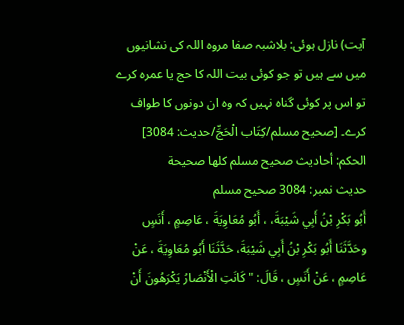آیت) نازل ہوئی: بلاشبہ صفا مروہ اللہ کی نشانیوں میں سے ہیں تو جو کوئی بیت اللہ کا حج یا عمرہ کرے تو اس پر کوئی گناہ نہیں کہ وہ ان دونوں کا طواف کرے۔ [صحيح مسلم/كِتَاب الْحَجِّ/حدیث: 3084]
الحكم: أحاديث صحيح مسلم كلها صحيحة
حدیث نمبر: 3084 صحیح مسلم
أَبُو بَكْرِ بْنُ أَبِي شَيْبَةَ، ، أَبُو مُعَاوِيَةَ ، عَاصِمٍ ، أَنَسٍ
وحَدَّثَنَا أَبُو بَكْرِ بْنُ أَبِي شَيْبَةَ، حَدَّثَنَا أَبُو مُعَاوِيَةَ ، عَنْ عَاصِمٍ ، عَنْ أَنَسٍ ، قَالَ: " كَانَتِ الْأَنْصَارُ يَكْرَهُونَ أَنْ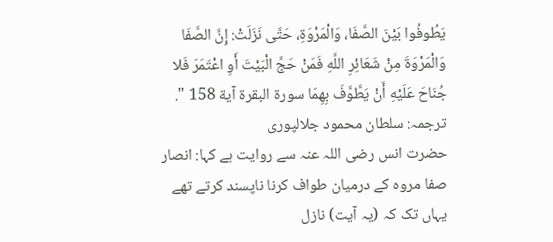يَطُوفُوا بَيْنَ الصَّفَا، وَالْمَرْوَةِ، حَتَّى نَزَلَتْ: إِنَّ الصَّفَا وَالْمَرْوَةَ مِنْ شَعَائِرِ اللَّهِ فَمَنْ حَجَّ الْبَيْتَ أَوِ اعْتَمَرَ فَلا جُنَاحَ عَلَيْهِ أَنْ يَطَّوَّفَ بِهِمَا سورة البقرة آية 158 ".
ترجمہ: سلطان محمود جلالپوری
حضرت انس رضی اللہ عنہ سے روایت ہے کہا: انصار صفا مروہ کے درمیان طواف کرنا ناپسند کرتے تھے یہاں تک کہ (یہ آیت) نازل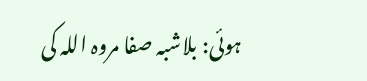ہوئی: بلاشبہ صفا مروہ اللہ کی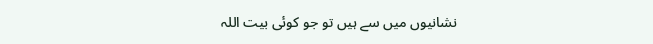نشانیوں میں سے ہیں تو جو کوئی بیت اللہ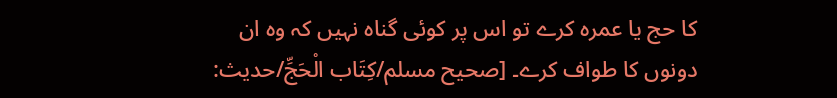کا حج یا عمرہ کرے تو اس پر کوئی گناہ نہیں کہ وہ ان دونوں کا طواف کرے۔ [صحيح مسلم/كِتَاب الْحَجِّ/حدیث: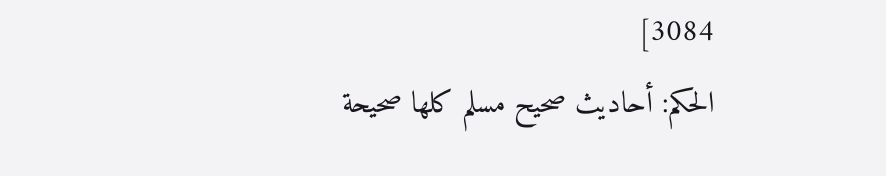3084]
الحكم: أحاديث صحيح مسلم كلها صحيحة